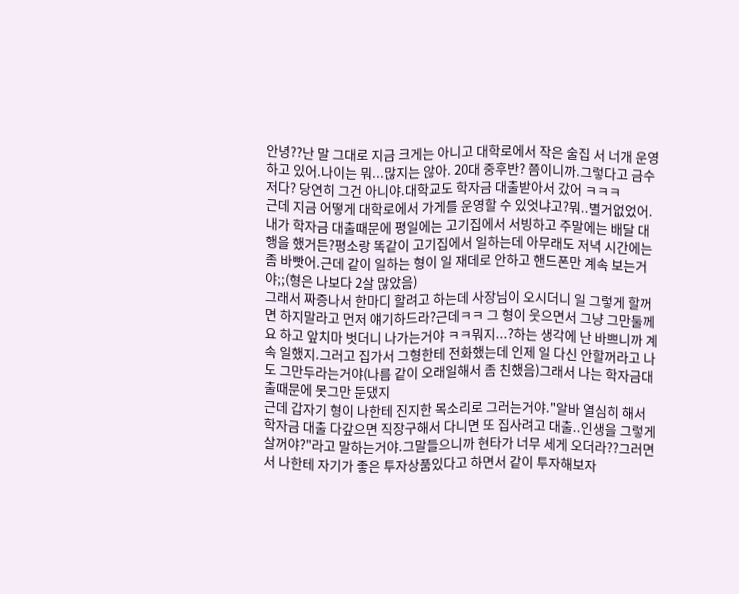안녕??난 말 그대로 지금 크게는 아니고 대학로에서 작은 술집 서 너개 운영하고 있어.나이는 뭐...많지는 않아. 20대 중후반? 쯤이니까.그렇다고 금수저다? 당연히 그건 아니야.대학교도 학자금 대출받아서 갔어 ㅋㅋㅋ
근데 지금 어떻게 대학로에서 가게를 운영할 수 있엇냐고?뭐..별거없었어.내가 학자금 대출때문에 평일에는 고기집에서 서빙하고 주말에는 배달 대행을 했거든?평소랑 똑같이 고기집에서 일하는데 아무래도 저녁 시간에는 좀 바빳어.근데 같이 일하는 형이 일 재데로 안하고 핸드폰만 계속 보는거야;;(형은 나보다 2살 많았음)
그래서 짜증나서 한마디 할려고 하는데 사장님이 오시더니 일 그렇게 할꺼면 하지말라고 먼저 얘기하드라?근데ㅋㅋ 그 형이 웃으면서 그냥 그만둘께요 하고 앞치마 벗더니 나가는거야 ㅋㅋ뭐지...?하는 생각에 난 바쁘니까 계속 일했지.그러고 집가서 그형한테 전화했는데 인제 일 다신 안할꺼라고 나도 그만두라는거야(나름 같이 오래일해서 좀 친했음)그래서 나는 학자금대출때문에 못그만 둔댔지
근데 갑자기 형이 나한테 진지한 목소리로 그러는거야."알바 열심히 해서 학자금 대출 다갚으면 직장구해서 다니면 또 집사려고 대출..인생을 그렇게 살꺼야?"라고 말하는거야.그말들으니까 현타가 너무 세게 오더라??그러면서 나한테 자기가 좋은 투자상품있다고 하면서 같이 투자해보자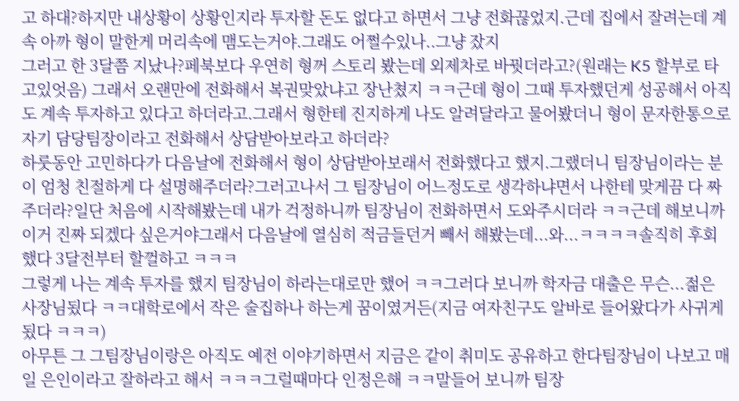고 하대?하지만 내상황이 상황인지라 투자할 돈도 없다고 하면서 그냥 전화끊었지.근데 집에서 잘려는데 계속 아까 형이 말한게 머리속에 맴도는거야.그래도 어쩔수있나..그냥 잤지
그러고 한 3달쯤 지났나?페북보다 우연히 형꺼 스토리 봤는데 외제차로 바꿧더라고?(원래는 K5 할부로 타고있엇음) 그래서 오랜만에 전화해서 복권맞았냐고 장난쳤지 ㅋㅋ근데 형이 그때 투자했던게 성공해서 아직도 계속 투자하고 있다고 하더라고.그래서 형한테 진지하게 나도 알려달라고 물어봤더니 형이 문자한통으로 자기 담당팀장이라고 전화해서 상담받아보라고 하더라?
하룻동안 고민하다가 다음날에 전화해서 형이 상담받아보래서 전화했다고 했지.그랬더니 팀장님이라는 분이 엄청 친절하게 다 설명해주더라?그러고나서 그 팀장님이 어느정도로 생각하냐면서 나한테 맞게끔 다 짜주더라?일단 처음에 시작해봤는데 내가 걱정하니까 팀장님이 전화하면서 도와주시더라 ㅋㅋ근데 해보니까 이거 진짜 되겠다 싶은거야그래서 다음날에 열심히 적금들던거 빼서 해봤는데...와...ㅋㅋㅋㅋ솔직히 후회했다 3달전부터 할껄하고 ㅋㅋㅋ
그렇게 나는 계속 투자를 했지 팀장님이 하라는대로만 했어 ㅋㅋ그러다 보니까 학자금 대출은 무슨...젊은 사장님됬다 ㅋㅋ대학로에서 작은 술집하나 하는게 꿈이였거든(지금 여자친구도 알바로 들어왔다가 사귀게됬다 ㅋㅋㅋ)
아무튼 그 그팀장님이랑은 아직도 예전 이야기하면서 지금은 같이 취미도 공유하고 한다팀장님이 나보고 매일 은인이라고 잘하라고 해서 ㅋㅋㅋ그럴때마다 인정은해 ㅋㅋ말들어 보니까 팀장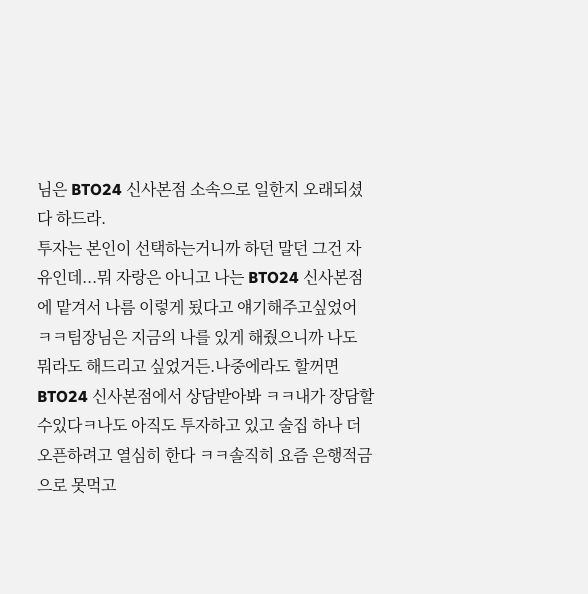님은 BTO24 신사본점 소속으로 일한지 오래되셨다 하드라.
투자는 본인이 선택하는거니까 하던 말던 그건 자유인데...뭐 자랑은 아니고 나는 BTO24 신사본점에 맡겨서 나름 이렇게 됬다고 얘기해주고싶었어 ㅋㅋ팀장님은 지금의 나를 있게 해줬으니까 나도 뭐라도 해드리고 싶었거든.나중에라도 할꺼면 BTO24 신사본점에서 상담받아봐 ㅋㅋ내가 장담할수있다ㅋ나도 아직도 투자하고 있고 술집 하나 더오픈하려고 열심히 한다 ㅋㅋ솔직히 요즘 은행적금으로 못먹고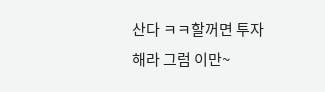산다 ㅋㅋ할꺼면 투자해라 그럼 이만~